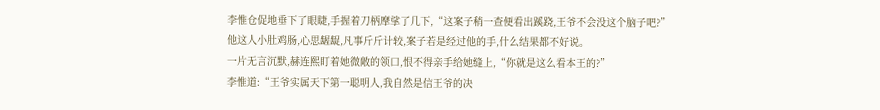李惟仓促地垂下了眼睫,手握着刀柄摩挲了几下,“这案子稍一查便看出蹊跷,王爷不会没这个脑子吧?”
他这人小肚鸡肠,心思龌龊,凡事斤斤计较,案子若是经过他的手,什么结果都不好说。
一片无言沉默,赫连熙盯着她微敞的领口,恨不得亲手给她缝上,“你就是这么看本王的?”
李惟道:“王爷实属天下第一聪明人,我自然是信王爷的决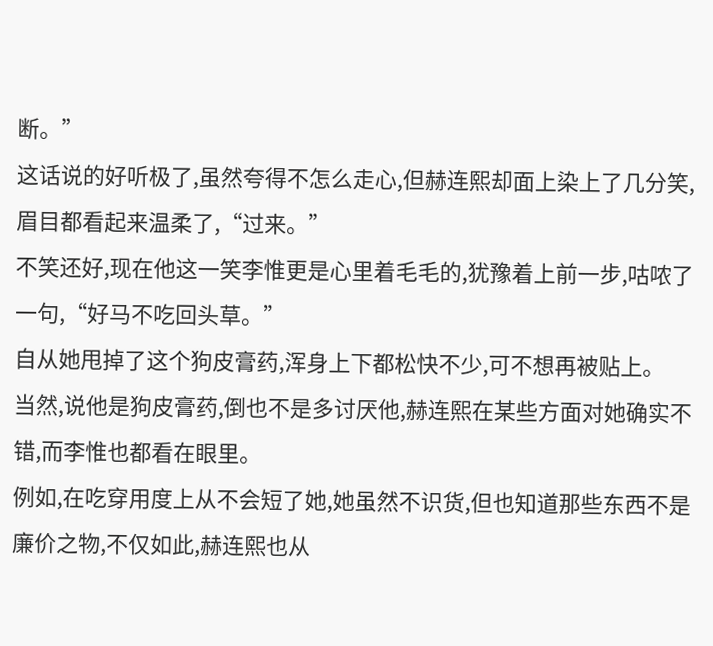断。”
这话说的好听极了,虽然夸得不怎么走心,但赫连熙却面上染上了几分笑,眉目都看起来温柔了,“过来。”
不笑还好,现在他这一笑李惟更是心里着毛毛的,犹豫着上前一步,咕哝了一句,“好马不吃回头草。”
自从她甩掉了这个狗皮膏药,浑身上下都松快不少,可不想再被贴上。
当然,说他是狗皮膏药,倒也不是多讨厌他,赫连熙在某些方面对她确实不错,而李惟也都看在眼里。
例如,在吃穿用度上从不会短了她,她虽然不识货,但也知道那些东西不是廉价之物,不仅如此,赫连熙也从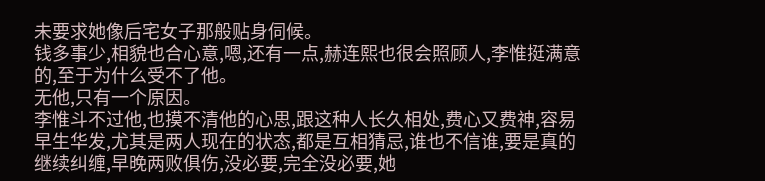未要求她像后宅女子那般贴身伺候。
钱多事少,相貌也合心意,嗯,还有一点,赫连熙也很会照顾人,李惟挺满意的,至于为什么受不了他。
无他,只有一个原因。
李惟斗不过他,也摸不清他的心思,跟这种人长久相处,费心又费神,容易早生华发,尤其是两人现在的状态,都是互相猜忌,谁也不信谁,要是真的继续纠缠,早晚两败俱伤,没必要,完全没必要,她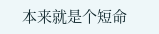本来就是个短命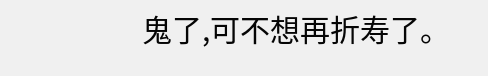鬼了,可不想再折寿了。